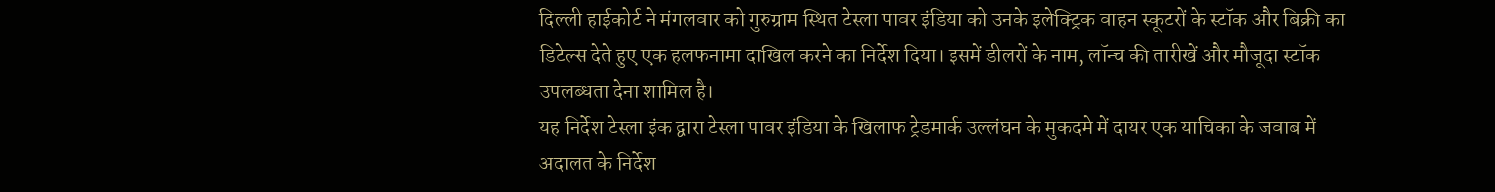दिल्ली हाईकोर्ट ने मंगलवार को गुरुग्राम स्थित टेस्ला पावर इंडिया को उनके इलेक्ट्रिक वाहन स्कूटरों के स्टॉक और बिक्री का डिटेल्स देते हुए एक हलफनामा दाखिल करने का निर्देश दिया। इसमें डीलरों के नाम, लॉन्च की तारीखें और मौजूदा स्टॉक उपलब्धता देना शामिल है।
यह निर्देश टेस्ला इंक द्वारा टेस्ला पावर इंडिया के खिलाफ ट्रेडमार्क उल्लंघन के मुकदमे में दायर एक याचिका के जवाब में अदालत के निर्देश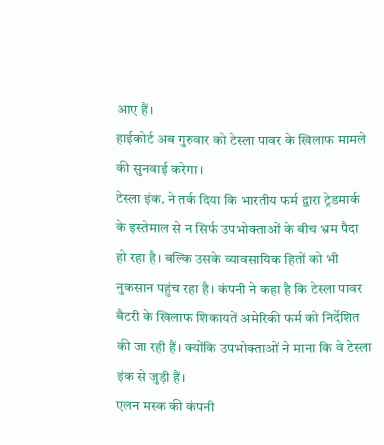आए हैं।
हाईकोर्ट अब गुरुवार को टेस्ला पावर के खिलाफ मामले की सुनवाई करेगा।
टेस्ला इंक. ने तर्क दिया कि भारतीय फर्म द्वारा ट्रेडमार्क के इस्तेमाल से न सिर्फ उपभोक्ताओं के बीच भ्रम पैदा हो रहा है। बल्कि उसके व्यावसायिक हितों को भी नुकसान पहुंच रहा है। कंपनी ने कहा है कि टेस्ला पावर बैटरी के खिलाफ शिकायतें अमेरिकी फर्म को निर्देशित की जा रही हैं। क्योंकि उपभोक्ताओं ने माना कि वे टेस्ला इंक से जुड़ी हैं।
एलन मस्क की कंपनी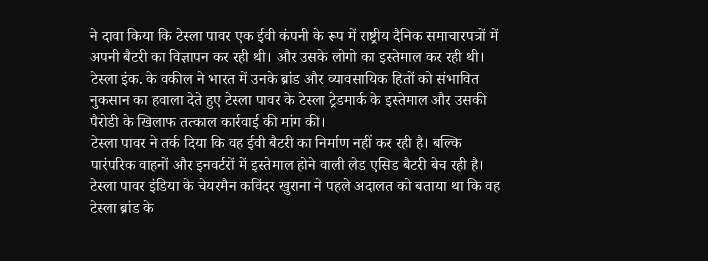ने दावा किया कि टेस्ला पावर एक ईवी कंपनी के रूप में राष्ट्रीय दैनिक समाचारपत्रों में अपनी बैटरी का विज्ञापन कर रही थी। और उसके लोगो का इस्तेमाल कर रही थी।
टेस्ला इंक. के वकील ने भारत में उनके ब्रांड और व्यावसायिक हितों को संभावित नुकसान का हवाला देते हुए टेस्ला पावर के टेस्ला ट्रेडमार्क के इस्तेमाल और उसकी पैरोडी के खिलाफ तत्काल कार्रवाई की मांग की।
टेस्ला पावर ने तर्क दिया कि वह ईवी बैटरी का निर्माण नहीं कर रही है। बल्कि पारंपरिक वाहनों और इनवर्टरों में इस्तेमाल होने वाली लेड एसिड बैटरी बेच रही है।
टेस्ला पावर इंडिया के चेयरमैन कविंदर खुराना ने पहले अदालत को बताया था कि वह टेस्ला ब्रांड के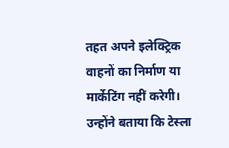तहत अपने इलेक्ट्रिक वाहनों का निर्माण या मार्केटिंग नहीं करेगी। उन्होंने बताया कि टेस्ला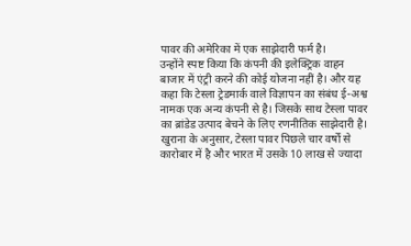पावर की अमेरिका में एक साझेदारी फर्म है।
उन्होंने स्पष्ट किया कि कंपनी की इलेक्ट्रिक वाहन बाजार में एंट्री करने की कोई योजना नहीं है। और यह कहा कि टेस्ला ट्रेडमार्क वाले विज्ञापन का संबंध ई-अश्व नामक एक अन्य कंपनी से है। जिसके साथ टेस्ला पावर का ब्रांडेड उत्पाद बेचने के लिए रणनीतिक साझेदारी है।
खुराना के अनुसार, टेस्ला पावर पिछले चार वर्षों से कारोबार में है और भारत में उसके 10 लाख से ज्यादा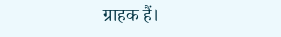ग्राहक हैं।